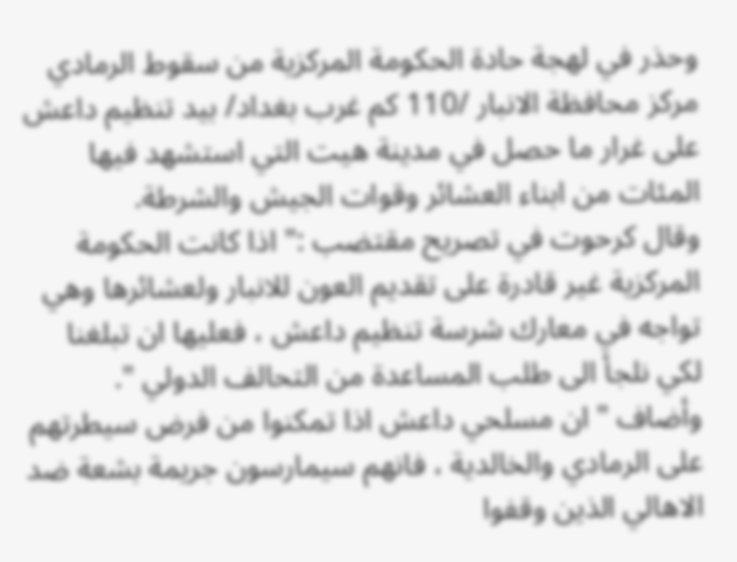وحذر في لهجة حادة الحكومة المركزية من سقوط الرمادي مركز محافظة الانبار /110 كم غرب بغداد/ بيد تنظيم داعش على غرار ما حصل في مدينة هيت التي استشهد فيها المئات من ابناء العشائر وقوات الجيش والشرطة.
وقال كرحوت في تصريح مقتضب :" اذا كانت الحكومة المركزية غير قادرة على تقديم العون للانبار ولعشائرها وهي تواجه في معارك شرسة تنظيم داعش ، فعليها ان تبلغنا لكي نلجأ الى طلب المساعدة من التحالف الدولي ".
وأضاف " ان مسلحي داعش اذا تمكنوا من فرض سيطرتهم على الرمادي والخالدية ، فانهم سيمارسون جريمة بشعة ضد الاهالي الذين وقفوا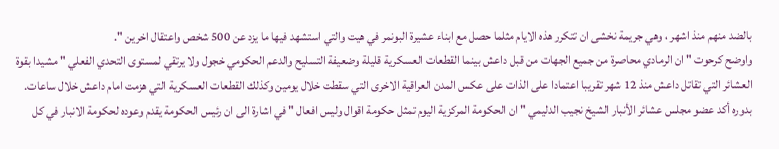بالضد منهم منذ اشهر ، وهي جريمة نخشى ان تتكرر هذه الايام مثلما حصل مع ابناء عشيرة البونمر في هيت والتي استشهد فيها ما يزد عن 500 شخص واعتقال اخرين ".
واوضح كرحوت " ان الرمادي محاصرة من جميع الجهات من قبل داعش بينما القطعات العسكرية قليلة وضعيفة التسليح والدعم الحكومي خجول ولا يرتقي لمستوى التحدي الفعلي " مشيدا بقوة العشائر التي تقاتل داعش منذ 12 شهر تقريبا اعتمادا على الذات على عكس المدن العراقية الاخرى التي سقطت خلال يومين وكذلك القطعات العسكرية التي هزمت امام داعش خلال ساعات.
بدوره أكد عضو مجلس عشائر الأنبار الشيخ نجيب الدليمي " ان الحكومة المركزية اليوم تمثل حكومة اقوال وليس افعال " في اشارة الى ان رئيس الحكومة يقدم وعوده لحكومة الانبار في كل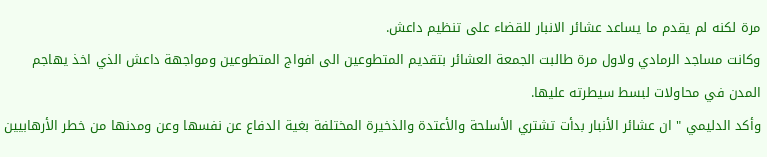مرة لكنه لم يقدم ما يساعد عشائر الانبار للقضاء على تنظيم داعش.
وكانت مساجد الرمادي ولاول مرة طالبت الجمعة العشائر بتقديم المتطوعين الى افواج المتطوعين ومواجهة داعش الذي اخذ يهاجم المدن في محاولات لبسط سيطرته عليها.
وأكد الدليمي " ان عشائر الأنبار بدأت تشتري الأسلحة والأعتدة والذخيرة المختلفة بغية الدفاع عن نفسها وعن ومدنها من خطر الأرهابيين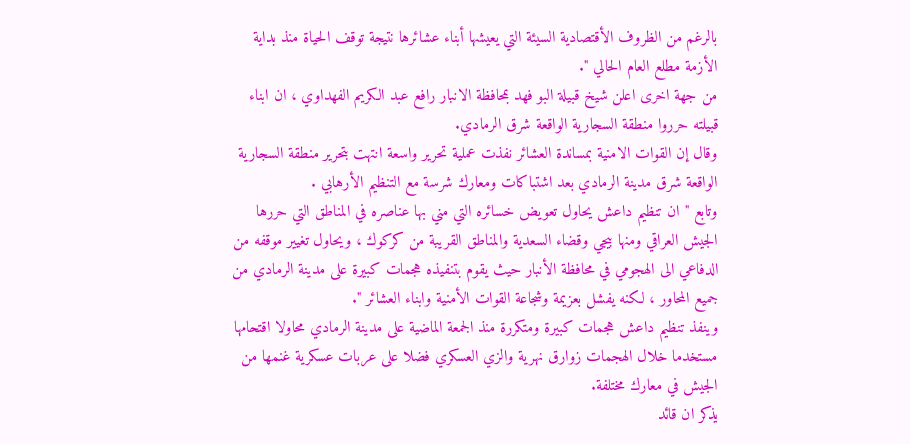بالرغم من الظروف الأقتصادية السيئة التي يعيشها أبناء عشائرها نتيجة توقف الحياة منذ بداية الأزمة مطلع العام الحالي ".
من جهة اخرى اعلن شيخ قبيلة البو فهد بمحافظة الانبار رافع عبد الكريم الفهداوي ، ان ابناء قبيلته حرروا منطقة السجارية الواقعة شرق الرمادي.
وقال إن القوات الامنية بمساندة العشائر نفذت عملية تحرير واسعة انتهت بتحرير منطقة السجارية الواقعة شرق مدينة الرمادي بعد اشتباكات ومعارك شرسة مع التنظيم الأرهابي .
وتابع " ان تنظيم داعش يحاول تعويض خسائره التي مني بها عناصره في المناطق التي حررها الجيش العراقي ومنها بيجي وقضاء السعدية والمناطق القريبة من كركوك ، ويحاول تغيير موقفه من الدفاعي الى الهجومي في محافظة الأنبار حيث يقوم بتنفيذه هجمات كبيرة على مدينة الرمادي من جميع المحاور ، لكنه يفشل بعزيمة وشجاعة القوات الأمنية وابناء العشائر ".
وينفذ تنظيم داعش هجمات كبيرة ومتكررة منذ الجمعة الماضية على مدينة الرمادي محاولا اقتحامها مستخدما خلال الهجمات زوارق نهرية والزي العسكري فضلا على عربات عسكرية غنمها من الجيش في معارك مختلفة.
يذكر ان قائد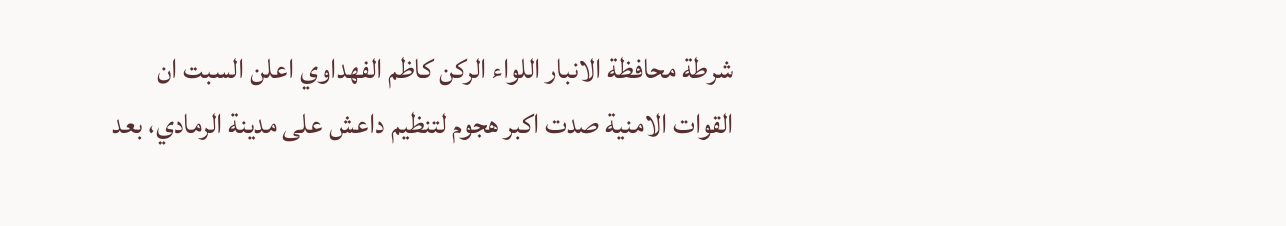شرطة محافظة الانبار اللواء الركن كاظم الفهداوي اعلن السبت ان القوات الامنية صدت اكبر هجوم لتنظيم داعش على مدينة الرمادي، بعد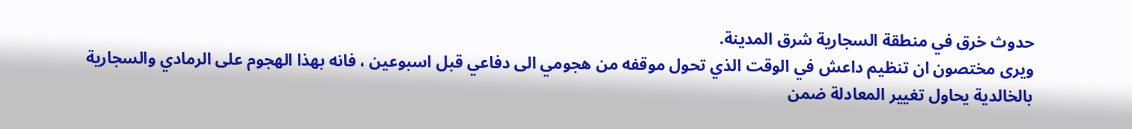حدوث خرق في منطقة السجارية شرق المدينة.
ويرى مختصون ان تنظيم داعش في الوقت الذي تحول موقفه من هجومي الى دفاعي قبل اسبوعين ، فانه بهذا الهجوم على الرمادي والسجارية بالخالدية يحاول تغيير المعادلة ضمن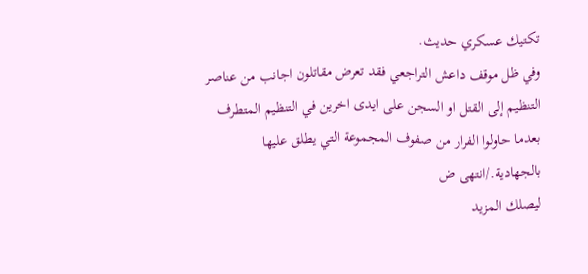تكتيك عسكري حديث.
وفي ظل موقف داعش التراجعي فقد تعرض مقاتلون اجانب من عناصر التنظيم إلى القتل او السجن على ايدى اخرين في التنظيم المتطرف بعدما حاولوا الفرار من صفوف المجموعة التي يطلق عليها بالجهادية./انتهى ض
ليصلك المزيد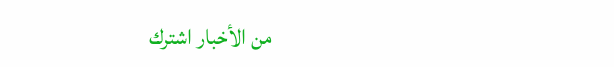من الأخبار اشترك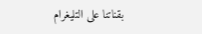بقناتنا على التليغرام